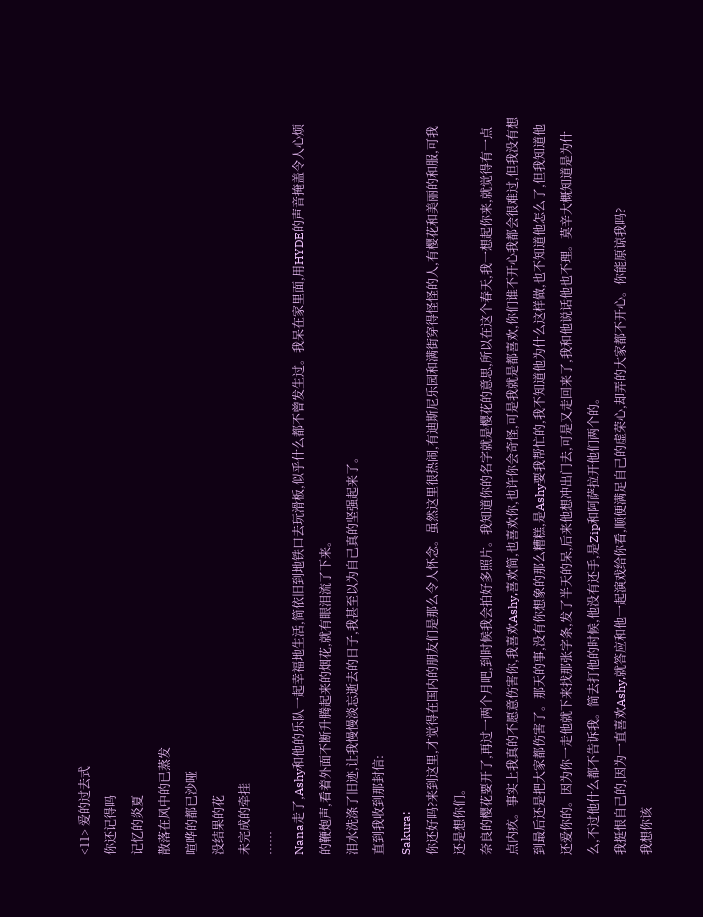<11> 爱的过去式
你还记得吗
记忆的炎夏
散落在风中的已蒸发
喧哗的都已沙哑
没结果的花
未完成的牵挂
……
Nana走了,Ashy和他的乐队一起幸福地生活,简依旧到地铁口去玩滑板,似乎什么都不曾发生过。我呆在家里面,用HYDE的声音掩盖令人心烦的鞭炮声,看着外面不断升腾起来的烟花,就有眼泪流了下来。
泪水洗涤了旧迹,让我慢慢淡忘逝去的日子,我甚至以为自己真的坚强起来了。
直到我收到那封信:
Sakura:
你还好吗?来到这里,才觉得在国内的朋友们是那么令人怀念。虽然这里很热闹,有迪斯尼乐园和满街穿得怪怪的人,有樱花和美丽的和服,可我还是想你们。
奈良的樱花要开了,再过一两个月吧,到时候我会拍好多照片。我知道你的名字就是樱花的意思,所以在这个春天,我一想起你来,就觉得有一点点内疚。事实上我真的不愿意伤害你,我喜欢Ashy,喜欢简,也喜欢你,也许你会奇怪,可是我就是都喜欢,你们谁不开心我都会很难过,但我没有想到最后还是把大家都伤害了。那天的事,没有你想象的那么糟糕,是Ashy要我帮忙的,我不知道他为什么这样做,也不知道他怎么了,但我知道他还爱你的。因为你一走他就下来找那张字条,发了半天的呆,后来他想冲出门去,可是又走回来了,我和他说话他也不理。莫辛大概知道是为什么,不过他什么都不告诉我。简去打他的时候,他没有还手,是Zip和阿萨拉开他们两个的。
我挺恨自己的,因为一直喜欢Ashy,就答应和他一起演戏给你看,顺便满足自己的虚荣心,却弄的大家都不开心。你能原谅我吗?
我想你该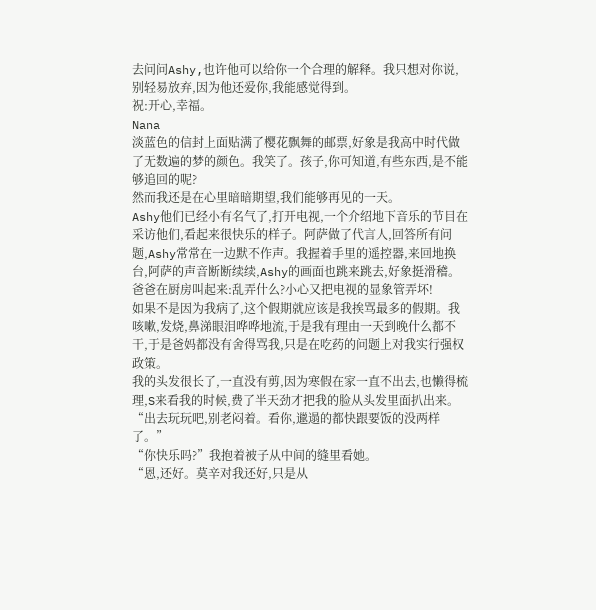去问问Ashy,也许他可以给你一个合理的解释。我只想对你说,别轻易放弃,因为他还爱你,我能感觉得到。
祝:开心,幸福。
Nana
淡蓝色的信封上面贴满了樱花飘舞的邮票,好象是我高中时代做了无数遍的梦的颜色。我笑了。孩子,你可知道,有些东西,是不能够追回的呢?
然而我还是在心里暗暗期望,我们能够再见的一天。
Ashy他们已经小有名气了,打开电视,一个介绍地下音乐的节目在采访他们,看起来很快乐的样子。阿萨做了代言人,回答所有问题,Ashy常常在一边默不作声。我握着手里的遥控器,来回地换台,阿萨的声音断断续续,Ashy的画面也跳来跳去,好象挺滑稽。爸爸在厨房叫起来:乱弄什么?小心又把电视的显象管弄坏!
如果不是因为我病了,这个假期就应该是我挨骂最多的假期。我咳嗽,发烧,鼻涕眼泪哗哗地流,于是我有理由一天到晚什么都不干,于是爸妈都没有舍得骂我,只是在吃药的问题上对我实行强权政策。
我的头发很长了,一直没有剪,因为寒假在家一直不出去,也懒得梳理,S来看我的时候,费了半天劲才把我的脸从头发里面扒出来。
“出去玩玩吧,别老闷着。看你,邋遢的都快跟要饭的没两样了。”
“你快乐吗?”我抱着被子从中间的缝里看她。
“恩,还好。莫辛对我还好,只是从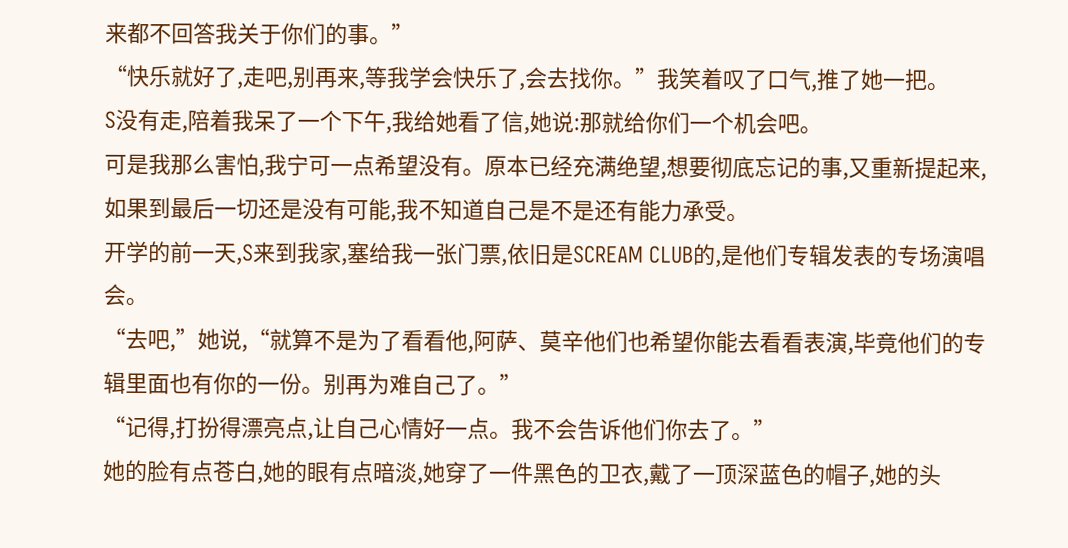来都不回答我关于你们的事。”
“快乐就好了,走吧,别再来,等我学会快乐了,会去找你。”我笑着叹了口气,推了她一把。
S没有走,陪着我呆了一个下午,我给她看了信,她说:那就给你们一个机会吧。
可是我那么害怕,我宁可一点希望没有。原本已经充满绝望,想要彻底忘记的事,又重新提起来,如果到最后一切还是没有可能,我不知道自己是不是还有能力承受。
开学的前一天,S来到我家,塞给我一张门票,依旧是SCREAM CLUB的,是他们专辑发表的专场演唱会。
“去吧,”她说,“就算不是为了看看他,阿萨、莫辛他们也希望你能去看看表演,毕竟他们的专辑里面也有你的一份。别再为难自己了。”
“记得,打扮得漂亮点,让自己心情好一点。我不会告诉他们你去了。”
她的脸有点苍白,她的眼有点暗淡,她穿了一件黑色的卫衣,戴了一顶深蓝色的帽子,她的头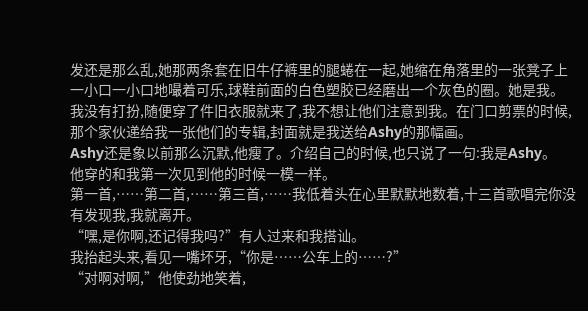发还是那么乱,她那两条套在旧牛仔裤里的腿蜷在一起,她缩在角落里的一张凳子上一小口一小口地嘬着可乐,球鞋前面的白色塑胶已经磨出一个灰色的圈。她是我。我没有打扮,随便穿了件旧衣服就来了,我不想让他们注意到我。在门口剪票的时候,那个家伙递给我一张他们的专辑,封面就是我送给Ashy的那幅画。
Ashy还是象以前那么沉默,他瘦了。介绍自己的时候,也只说了一句:我是Ashy。
他穿的和我第一次见到他的时候一模一样。
第一首,……第二首,……第三首,……我低着头在心里默默地数着,十三首歌唱完你没有发现我,我就离开。
“嘿,是你啊,还记得我吗?”有人过来和我搭讪。
我抬起头来,看见一嘴坏牙,“你是……公车上的……?”
“对啊对啊,”他使劲地笑着,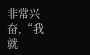非常兴奋,“我就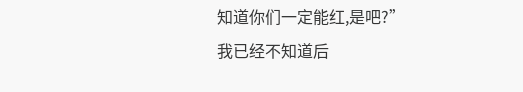知道你们一定能红,是吧?”
我已经不知道后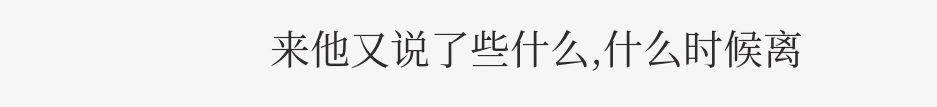来他又说了些什么,什么时候离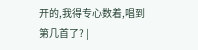开的,我得专心数着,唱到第几首了? |